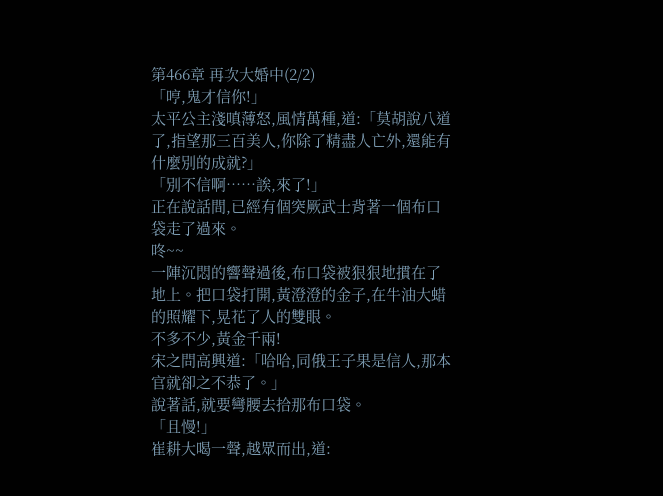第466章 再次大婚中(2/2)
「哼,鬼才信你!」
太平公主淺嗔薄怒,風情萬種,道:「莫胡說八道了,指望那三百美人,你除了精盡人亡外,還能有什麼別的成就?」
「別不信啊……誒,來了!」
正在說話間,已經有個突厥武士背著一個布口袋走了過來。
咚~~
一陣沉悶的響聲過後,布口袋被狠狠地摜在了地上。把口袋打開,黃澄澄的金子,在牛油大蜡的照耀下,晃花了人的雙眼。
不多不少,黃金千兩!
宋之問高興道:「哈哈,同俄王子果是信人,那本官就卻之不恭了。」
說著話,就要彎腰去拾那布口袋。
「且慢!」
崔耕大喝一聲,越眾而出,道: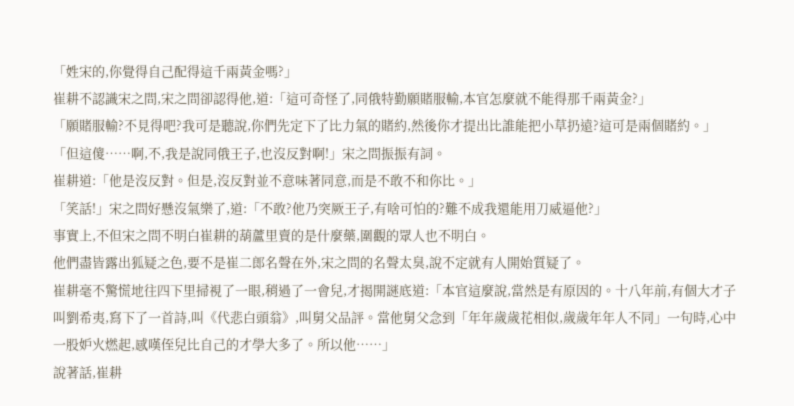「姓宋的,你覺得自己配得這千兩黃金嗎?」
崔耕不認識宋之問,宋之問卻認得他,道:「這可奇怪了,同俄特勤願賭服輸,本官怎麼就不能得那千兩黃金?」
「願賭服輸?不見得吧?我可是聽說,你們先定下了比力氣的賭約,然後你才提出比誰能把小草扔遠?這可是兩個賭約。」
「但這傻……啊,不,我是說同俄王子,也沒反對啊!」宋之問振振有詞。
崔耕道:「他是沒反對。但是,沒反對並不意味著同意,而是不敢不和你比。」
「笑話!」宋之問好懸沒氣樂了,道:「不敢?他乃突厥王子,有啥可怕的?難不成我還能用刀威逼他?」
事實上,不但宋之問不明白崔耕的葫蘆里賣的是什麼藥,圍觀的眾人也不明白。
他們盡皆露出狐疑之色,要不是崔二郎名聲在外,宋之問的名聲太臭,說不定就有人開始質疑了。
崔耕毫不驚慌地往四下里掃視了一眼,稍過了一會兒,才揭開謎底道:「本官這麼說,當然是有原因的。十八年前,有個大才子叫劉希夷,寫下了一首詩,叫《代悲白頭翁》,叫舅父品評。當他舅父念到「年年歲歲花相似,歲歲年年人不同」一句時,心中一股妒火燃起,感嘆侄兒比自己的才學大多了。所以他……」
說著話,崔耕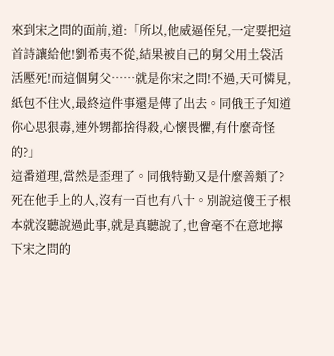來到宋之問的面前,道:「所以,他威逼侄兒,一定要把這首詩讓給他!劉希夷不從,結果被自己的舅父用土袋活活壓死!而這個舅父……就是你宋之問!不過,天可憐見,紙包不住火,最終這件事還是傳了出去。同俄王子知道你心思狠毒,連外甥都捨得殺,心懷畏懼,有什麼奇怪的?」
這番道理,當然是歪理了。同俄特勤又是什麼善類了?死在他手上的人,沒有一百也有八十。別說這傻王子根本就沒聽說過此事,就是真聽說了,也會毫不在意地擰下宋之問的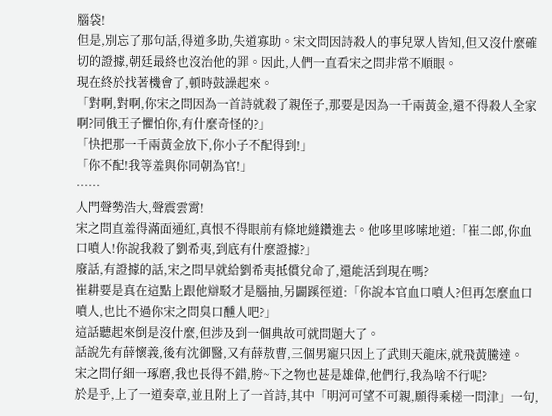腦袋!
但是,別忘了那句話,得道多助,失道寡助。宋文問因詩殺人的事兒眾人皆知,但又沒什麼確切的證據,朝廷最終也沒治他的罪。因此,人們一直看宋之問非常不順眼。
現在終於找著機會了,頓時鼓譟起來。
「對啊,對啊,你宋之問因為一首詩就殺了親侄子,那要是因為一千兩黃金,還不得殺人全家啊?同俄王子懼怕你,有什麼奇怪的?」
「快把那一千兩黃金放下,你小子不配得到!」
「你不配!我等羞與你同朝為官!」
……
人門聲勢浩大,聲震雲霄!
宋之問直羞得滿面通紅,真恨不得眼前有條地縫鑽進去。他哆里哆嗦地道:「崔二郎,你血口噴人!你說我殺了劉希夷,到底有什麼證據?」
廢話,有證據的話,宋之問早就給劉希夷抵償兌命了,還能活到現在嗎?
崔耕要是真在這點上跟他辯駁才是腦抽,另闢蹊徑道:「你說本官血口噴人?但再怎麼血口噴人,也比不過你宋之問臭口醺人吧?」
這話聽起來倒是沒什麼,但涉及到一個典故可就問題大了。
話說先有薛懷義,後有沈御醫,又有薛敖曹,三個男寵只因上了武則天龍床,就飛黃騰達。
宋之問仔細一琢磨,我也長得不錯,胯~下之物也甚是雄偉,他們行,我為啥不行呢?
於是乎,上了一道奏章,並且附上了一首詩,其中「明河可望不可親,願得乘槎一問津」一句,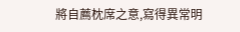將自薦枕席之意,寫得異常明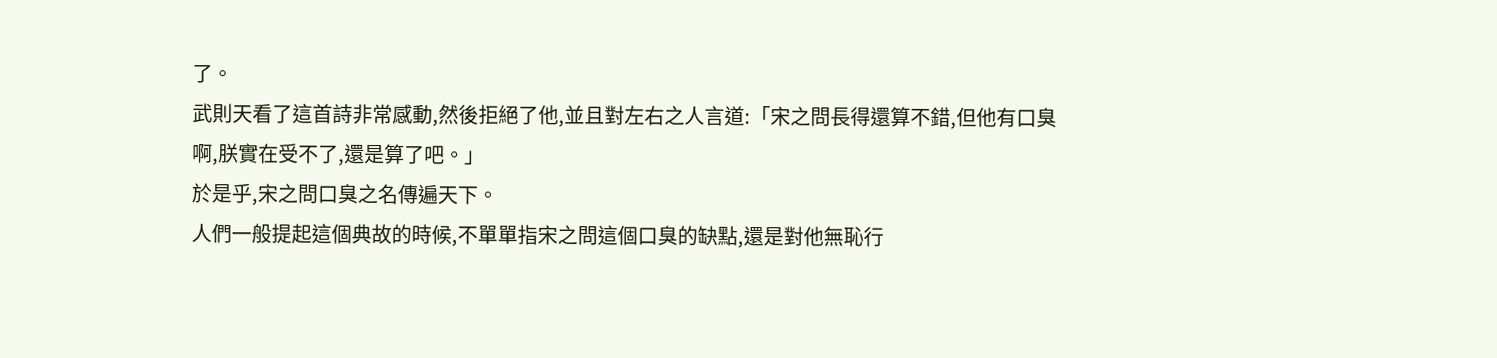了。
武則天看了這首詩非常感動,然後拒絕了他,並且對左右之人言道:「宋之問長得還算不錯,但他有口臭啊,朕實在受不了,還是算了吧。」
於是乎,宋之問口臭之名傳遍天下。
人們一般提起這個典故的時候,不單單指宋之問這個口臭的缺點,還是對他無恥行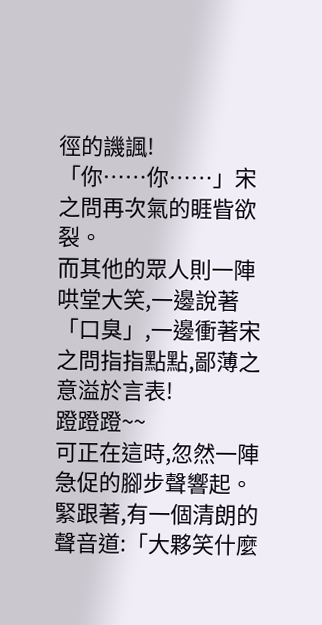徑的譏諷!
「你……你……」宋之問再次氣的睚眥欲裂。
而其他的眾人則一陣哄堂大笑,一邊說著「口臭」,一邊衝著宋之問指指點點,鄙薄之意溢於言表!
蹬蹬蹬~~
可正在這時,忽然一陣急促的腳步聲響起。
緊跟著,有一個清朗的聲音道:「大夥笑什麼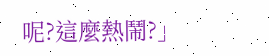呢?這麼熱鬧?」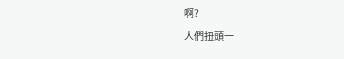啊?
人們扭頭一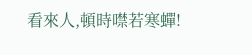看來人,頓時噤若寒蟬!